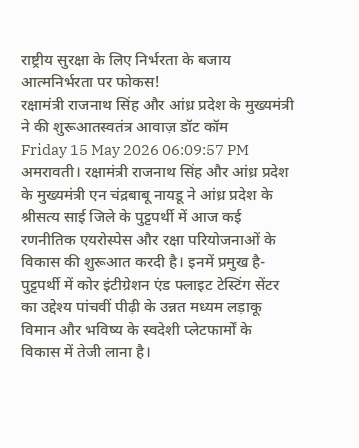राष्ट्रीय सुरक्षा के लिए निर्भरता के बजाय आत्मनिर्भरता पर फोकस!
रक्षामंत्री राजनाथ सिंह और आंध्र प्रदेश के मुख्यमंत्री ने की शुरूआतस्वतंत्र आवाज़ डॉट कॉम
Friday 15 May 2026 06:09:57 PM
अमरावती। रक्षामंत्री राजनाथ सिंह और आंध्र प्रदेश के मुख्यमंत्री एन चंद्रबाबू नायडू ने आंध्र प्रदेश के श्रीसत्य साई जिले के पुट्टपर्थी में आज कई रणनीतिक एयरोस्पेस और रक्षा परियोजनाओं के विकास की शुरूआत करदी है। इनमें प्रमुख है-पुट्टपर्थी में कोर इंटीग्रेशन एंड फ्लाइट टेस्टिंग सेंटर का उद्देश्य पांचवीं पीढ़ी के उन्नत मध्यम लड़ाकू विमान और भविष्य के स्वदेशी प्लेटफार्मों के विकास में तेजी लाना है।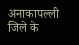अनाकापल्ली जिले के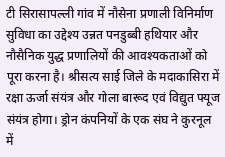टी सिरासापल्ली गांव में नौसेना प्रणाली विनिर्माण सुविधा का उद्देश्य उन्नत पनडुब्बी हथियार और नौसैनिक युद्ध प्रणालियों की आवश्यकताओं को पूरा करना है। श्रीसत्य साई जिले के मदाकासिरा में रक्षा ऊर्जा संयंत्र और गोला बारूद एवं विद्युत फ्यूज संयंत्र होगा। ड्रोन कंपनियों के एक संघ ने कुरनूल में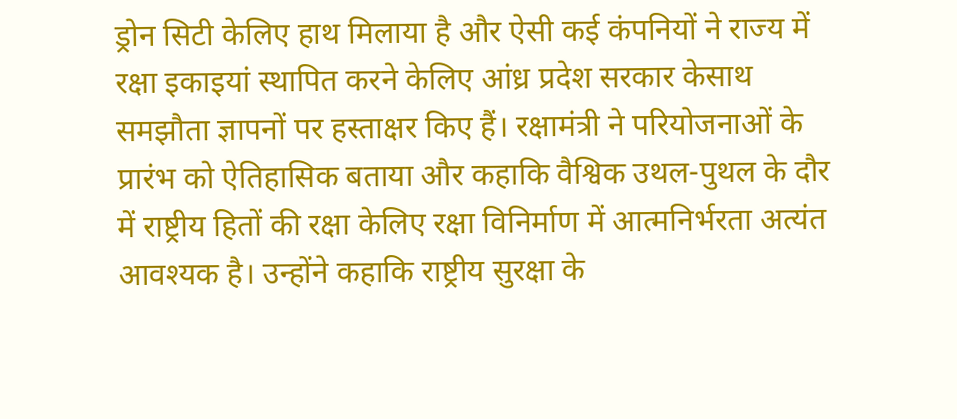ड्रोन सिटी केलिए हाथ मिलाया है और ऐसी कई कंपनियों ने राज्य में रक्षा इकाइयां स्थापित करने केलिए आंध्र प्रदेश सरकार केसाथ समझौता ज्ञापनों पर हस्ताक्षर किए हैं। रक्षामंत्री ने परियोजनाओं के प्रारंभ को ऐतिहासिक बताया और कहाकि वैश्विक उथल-पुथल के दौर में राष्ट्रीय हितों की रक्षा केलिए रक्षा विनिर्माण में आत्मनिर्भरता अत्यंत आवश्यक है। उन्होंने कहाकि राष्ट्रीय सुरक्षा के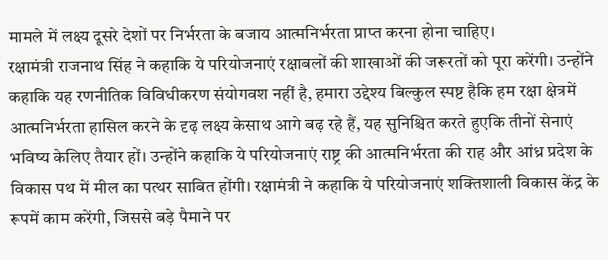मामले में लक्ष्य दूसरे देशों पर निर्भरता के बजाय आत्मनिर्भरता प्राप्त करना होना चाहिए।
रक्षामंत्री राजनाथ सिंह ने कहाकि ये परियोजनाएं रक्षाबलों की शाखाओं की जरूरतों को पूरा करेंगी। उन्होंने कहाकि यह रणनीतिक विविधीकरण संयोगवश नहीं है, हमारा उद्देश्य बिल्कुल स्पष्ट हैकि हम रक्षा क्षेत्रमें आत्मनिर्भरता हासिल करने के दृढ़ लक्ष्य केसाथ आगे बढ़ रहे हैं, यह सुनिश्चित करते हुएकि तीनों सेनाएं भविष्य केलिए तैयार हों। उन्होंने कहाकि ये परियोजनाएं राष्ट्र की आत्मनिर्भरता की राह और आंध्र प्रदेश के विकास पथ में मील का पत्थर साबित होंगी। रक्षामंत्री ने कहाकि ये परियोजनाएं शक्तिशाली विकास केंद्र के रूपमें काम करेंगी, जिससे बड़े पैमाने पर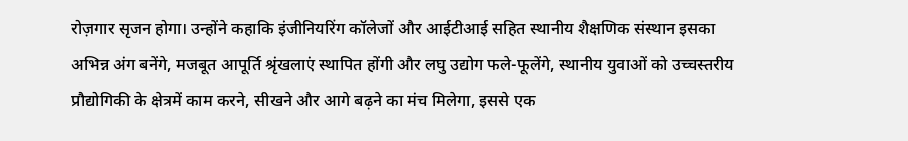रोज़गार सृजन होगा। उन्होंने कहाकि इंजीनियरिंग कॉलेजों और आईटीआई सहित स्थानीय शैक्षणिक संस्थान इसका अभिन्न अंग बनेंगे, मजबूत आपूर्ति श्रृंखलाएं स्थापित होंगी और लघु उद्योग फले-फूलेंगे, स्थानीय युवाओं को उच्चस्तरीय प्रौद्योगिकी के क्षेत्रमें काम करने, सीखने और आगे बढ़ने का मंच मिलेगा, इससे एक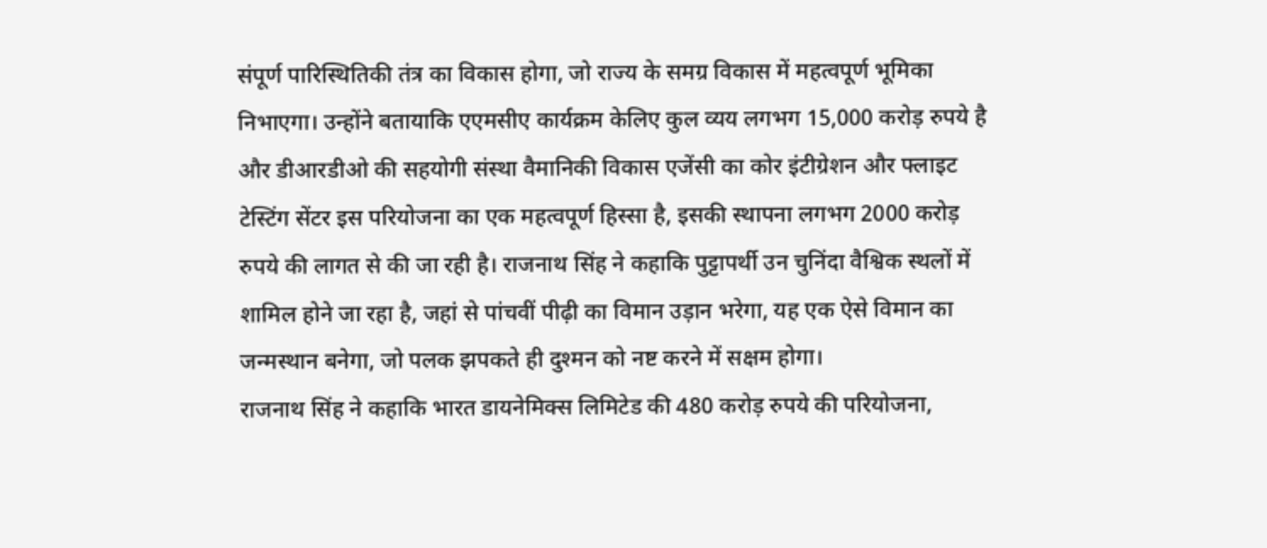संपूर्ण पारिस्थितिकी तंत्र का विकास होगा, जो राज्य के समग्र विकास में महत्वपूर्ण भूमिका निभाएगा। उन्होंने बतायाकि एएमसीए कार्यक्रम केलिए कुल व्यय लगभग 15,000 करोड़ रुपये है और डीआरडीओ की सहयोगी संस्था वैमानिकी विकास एजेंसी का कोर इंटीग्रेशन और फ्लाइट टेस्टिंग सेंटर इस परियोजना का एक महत्वपूर्ण हिस्सा है, इसकी स्थापना लगभग 2000 करोड़ रुपये की लागत से की जा रही है। राजनाथ सिंह ने कहाकि पुट्टापर्थी उन चुनिंदा वैश्विक स्थलों में शामिल होने जा रहा है, जहां से पांचवीं पीढ़ी का विमान उड़ान भरेगा, यह एक ऐसे विमान का जन्मस्थान बनेगा, जो पलक झपकते ही दुश्मन को नष्ट करने में सक्षम होगा।
राजनाथ सिंह ने कहाकि भारत डायनेमिक्स लिमिटेड की 480 करोड़ रुपये की परियोजना,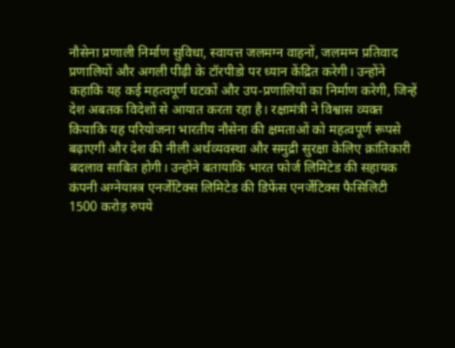नौसेना प्रणाली निर्माण सुविधा, स्वायत्त जलमग्न वाहनों, जलमग्न प्रतिवाद प्रणालियों और अगली पीढ़ी के टॉरपीडो पर ध्यान केंद्रित करेगी। उन्होंने कहाकि यह कई महत्वपूर्ण घटकों और उप-प्रणालियों का निर्माण करेगी, जिन्हें देश अबतक विदेशों से आयात करता रहा है। रक्षामंत्री ने विश्वास व्यक्त कियाकि यह परियोजना भारतीय नौसेना की क्षमताओं को महत्वपूर्ण रूपसे बढ़ाएगी और देश की नीली अर्थव्यवस्था और समुद्री सुरक्षा केलिए क्रांतिकारी बदलाव साबित होगी। उन्होंने बतायाकि भारत फोर्ज लिमिटेड की सहायक कंपनी अग्नेयास्त्र एनर्जेटिक्स लिमिटेड की डिफेंस एनर्जेटिक्स फैसिलिटी 1500 करोड़ रुपये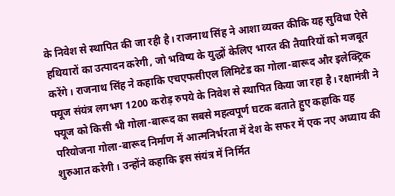के निवेश से स्थापित की जा रही है। राजनाथ सिंह ने आशा व्यक्त कीकि यह सुविधा ऐसे हथियारों का उत्पादन करेगी, जो भविष्य के युद्धों केलिए भारत की तैयारियों को मजबूत करेंगे। राजनाथ सिंह ने कहाकि एचएफसीएल लिमिटेड का गोला-बारूद और इलेक्ट्रिक फ्यूज संयंत्र लगभग 1200 करोड़ रुपये के निवेश से स्थापित किया जा रहा है। रक्षामंत्री ने फ्यूज को किसी भी गोला-बारूद का सबसे महत्वपूर्ण घटक बताते हुए कहाकि यह परियोजना गोला-बारूद निर्माण में आत्मनिर्भरता में देश के सफर में एक नए अध्याय की शुरुआत करेगी। उन्होंने कहाकि इस संयंत्र में निर्मित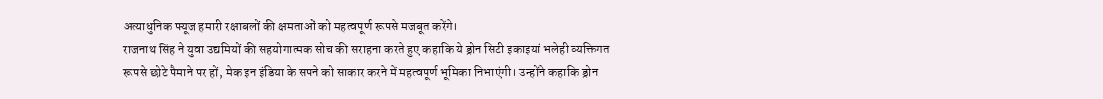अत्याधुनिक फ्यूज हमारी रक्षाबलों की क्षमताओं को महत्वपूर्ण रूपसे मजबूत करेंगे।
राजनाथ सिंह ने युवा उद्यमियों की सहयोगात्मक सोच की सराहना करते हुए कहाकि ये ड्रोन सिटी इकाइयां भलेही व्यक्तिगत रूपसे छोटे पैमाने पर हों, मेक इन इंडिया के सपने को साकार करने में महत्वपूर्ण भूमिका निभाएंगी। उन्होंने कहाकि ड्रोन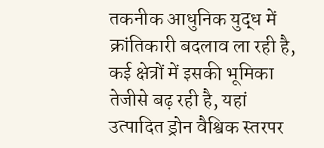तकनीक आधुनिक युद्ध में क्रांतिकारी बदलाव ला रही है, कई क्षेत्रों में इसकी भूमिका तेजीसे बढ़ रही है, यहां उत्पादित ड्रोन वैश्विक स्तरपर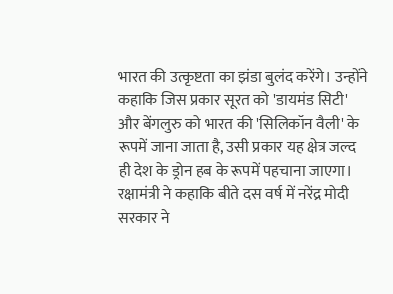भारत की उत्कृष्टता का झंडा बुलंद करेंगे। उन्होंने कहाकि जिस प्रकार सूरत को 'डायमंड सिटी' और बेंगलुरु को भारत की 'सिलिकॉन वैली' के रूपमें जाना जाता है, उसी प्रकार यह क्षेत्र जल्द ही देश के ड्रोन हब के रूपमें पहचाना जाएगा। रक्षामंत्री ने कहाकि बीते दस वर्ष में नरेंद्र मोदी सरकार ने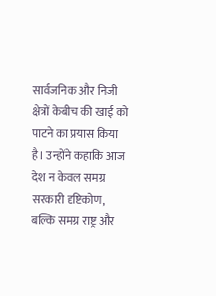सार्वजनिक और निजी क्षेत्रों केबीच की खाई को पाटने का प्रयास किया है। उन्होंने कहाकि आज देश न केवल समग्र सरकारी दृष्टिकोण, बल्कि समग्र राष्ट्र और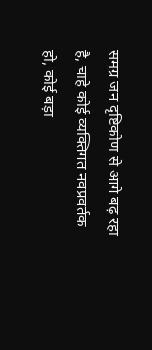समग्र जन दृष्टिकोण से आगे बढ़ रहा है, चाहे कोई व्यक्तिगत नवप्रवर्तक हो, कोई बड़ा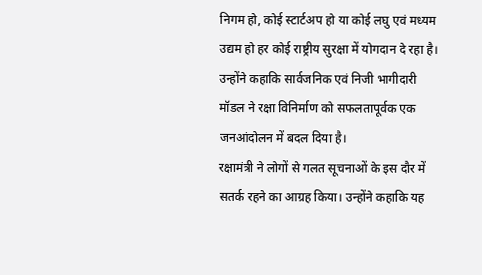निगम हो, कोई स्टार्टअप हो या कोई लघु एवं मध्यम उद्यम हो हर कोई राष्ट्रीय सुरक्षा में योगदान दे रहा है। उन्होंने कहाकि सार्वजनिक एवं निजी भागीदारी मॉडल ने रक्षा विनिर्माण को सफलतापूर्वक एक जनआंदोलन में बदल दिया है।
रक्षामंत्री ने लोगों से गलत सूचनाओं के इस दौर में सतर्क रहने का आग्रह किया। उन्होंने कहाकि यह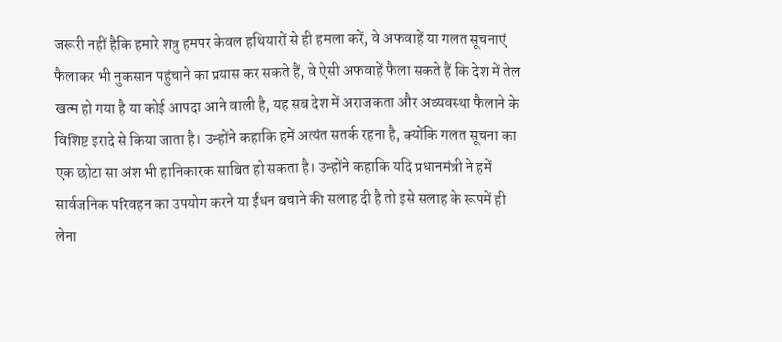जरूरी नहीं हैकि हमारे शत्रु हमपर केवल हथियारों से ही हमला करें, वे अफवाहें या गलत सूचनाएं फैलाकर भी नुकसान पहुंचाने का प्रयास कर सकते हैं, वे ऐसी अफवाहें फैला सकते हैं कि देश में तेल खत्म हो गया है या कोई आपदा आने वाली है, यह सब देश में अराजकता और अव्यवस्था फैलाने के विशिष्ट इरादे से किया जाता है। उन्होंने कहाकि हमें अत्यंत सतर्क रहना है, क्योंकि गलत सूचना का एक छोटा सा अंश भी हानिकारक साबित हो सकता है। उन्होंने कहाकि यदि प्रधानमंत्री ने हमें सार्वजनिक परिवहन का उपयोग करने या ईंधन बचाने की सलाह दी है तो इसे सलाह के रूपमें ही लेना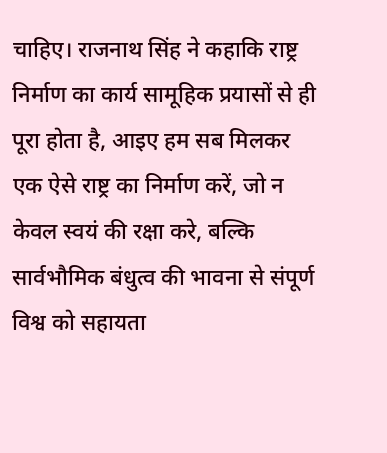चाहिए। राजनाथ सिंह ने कहाकि राष्ट्र निर्माण का कार्य सामूहिक प्रयासों से ही पूरा होता है, आइए हम सब मिलकर एक ऐसे राष्ट्र का निर्माण करें, जो न केवल स्वयं की रक्षा करे, बल्कि सार्वभौमिक बंधुत्व की भावना से संपूर्ण विश्व को सहायता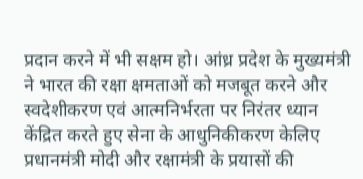प्रदान करने में भी सक्षम हो। आंध्र प्रदेश के मुख्यमंत्री ने भारत की रक्षा क्षमताओं को मजबूत करने और स्वदेशीकरण एवं आत्मनिर्भरता पर निरंतर ध्यान केंद्रित करते हुए सेना के आधुनिकीकरण केलिए प्रधानमंत्री मोदी और रक्षामंत्री के प्रयासों की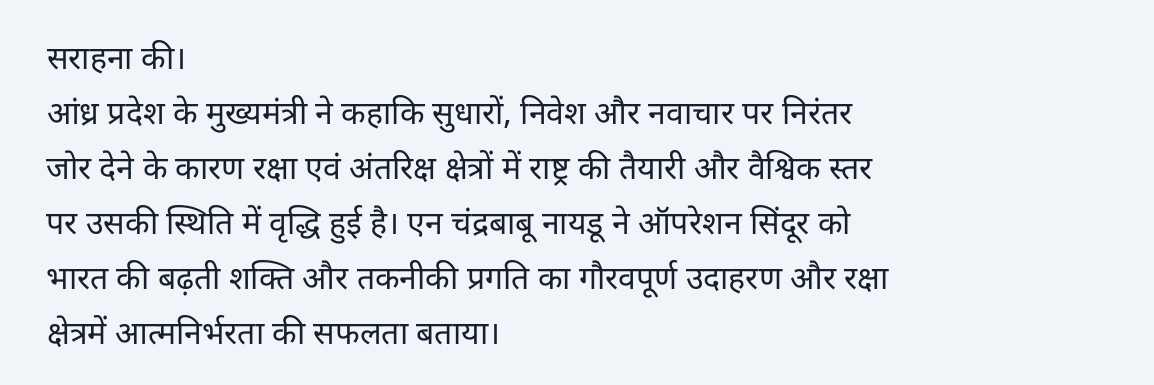सराहना की।
आंध्र प्रदेश के मुख्यमंत्री ने कहाकि सुधारों, निवेश और नवाचार पर निरंतर जोर देने के कारण रक्षा एवं अंतरिक्ष क्षेत्रों में राष्ट्र की तैयारी और वैश्विक स्तर पर उसकी स्थिति में वृद्धि हुई है। एन चंद्रबाबू नायडू ने ऑपरेशन सिंदूर को भारत की बढ़ती शक्ति और तकनीकी प्रगति का गौरवपूर्ण उदाहरण और रक्षा क्षेत्रमें आत्मनिर्भरता की सफलता बताया।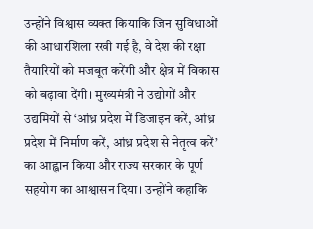उन्होंने विश्वास व्यक्त कियाकि जिन सुविधाओं की आधारशिला रखी गई है, वे देश की रक्षा तैयारियों को मजबूत करेंगी और क्षेत्र में विकास को बढ़ावा देंगी। मुख्यमंत्री ने उद्योगों और उद्यमियों से ‘आंध्र प्रदेश में डिजाइन करें, आंध्र प्रदेश में निर्माण करें, आंध्र प्रदेश से नेतृत्व करें’ का आह्वान किया और राज्य सरकार के पूर्ण सहयोग का आश्वासन दिया। उन्होंने कहाकि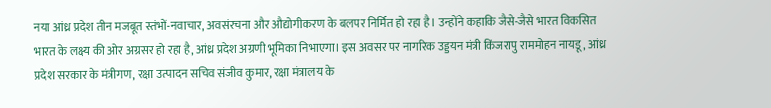नया आंध्र प्रदेश तीन मजबूत स्तंभों-नवाचार, अवसंरचना और औद्योगीकरण के बलपर निर्मित हो रहा है। उन्होंने कहाकि जैसे-जैसे भारत विकसित भारत के लक्ष्य की ओर अग्रसर हो रहा है, आंध्र प्रदेश अग्रणी भूमिका निभाएगा। इस अवसर पर नागरिक उड्डयन मंत्री किंजरापु राममोहन नायडू, आंध्र प्रदेश सरकार के मंत्रीगण, रक्षा उत्पादन सचिव संजीव कुमार, रक्षा मंत्रालय के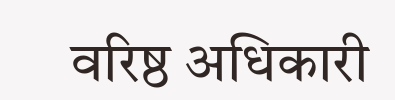वरिष्ठ अधिकारी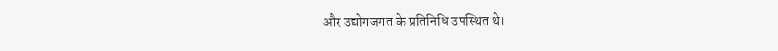और उद्योगजगत के प्रतिनिधि उपस्थित थे।